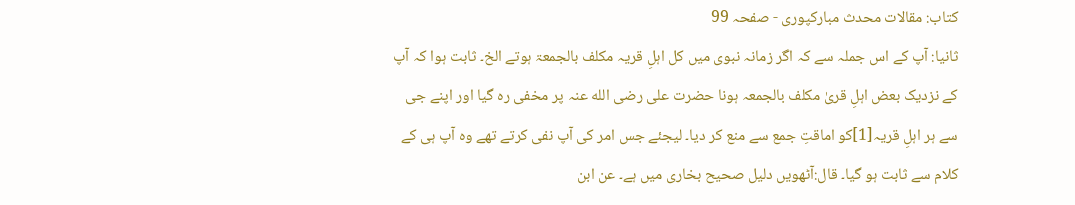کتاب: مقالات محدث مبارکپوری - صفحہ 99
ثانیا: آپ کے اس جملہ سے کہ اگر زمانہ نبوی میں کل اہلِ قریہ مکلف بالجمعۃ ہوتے الخ۔ ثابت ہوا کہ آپ کے نزدیک بعض اہلِ قریٰ مکلف بالجمعہ ہونا حضرت علی رضی الله عنہ پر مخفی رہ گیا اور اپنے جی سے ہر اہلِ قریہ[1]کو اماقتِ جمع سے منع کر دیا۔ لیجئے جس امر کی آپ نفی کرتے تھے وہ آپ ہی کے کلام سے ثابت ہو گیا۔ قال:آٹھویں دلیل صحیح بخاری میں ہے۔ عن ابن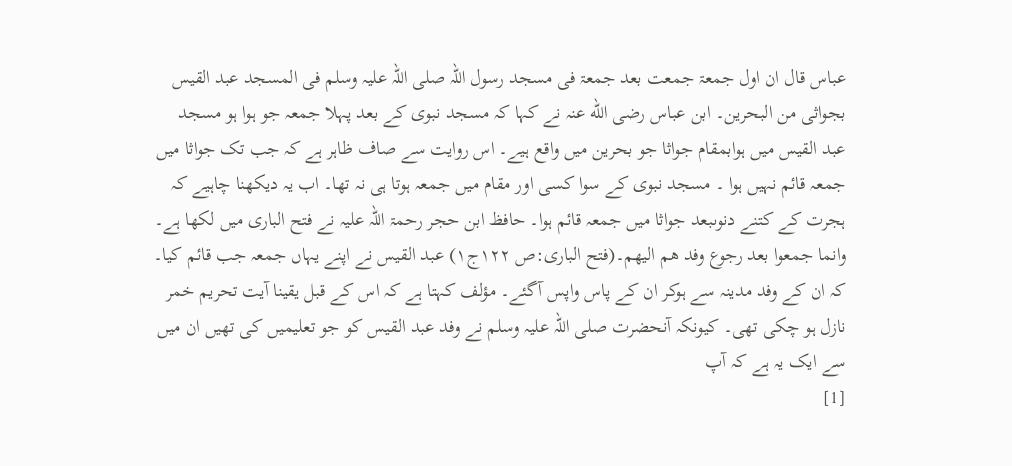عباس قال ان اول جمعۃ جمعت بعد جمعۃ فی مسجد رسول اللہ صلی اللہ علیہ وسلم فی المسجد عبد القیس بجواثی من البحرین۔ ابن عباس رضی الله عنہ نے کہا کہ مسجد نبوی کے بعد پہلا جمعہ جو ہوا ہو مسجد عبد القیس میں ہوابمقام جواثا جو بحرین میں واقع ہیے۔ اس روایت سے صاف ظاہر ہے کہ جب تک جواثا میں جمعہ قائم نہیں ہوا ۔ مسجد نبوی کے سوا کسی اور مقام میں جمعہ ہوتا ہی نہ تھا۔ اب یہ دیکھنا چاہیے کہ ہجرت کے کتنے دنوںبعد جواثا میں جمعہ قائم ہوا۔ حافظ ابن حجر رحمۃ اللہ علیہ نے فتح الباری میں لکھا ہے۔ وانما جمعوا بعد رجوع وفد ھم الیھم۔(فتح الباری:ص ۱۲۲ج۱) عبد القیس نے اپنے یہاں جمعہ جب قائم کیا۔ کہ ان کے وفد مدینہ سے ہوکر ان کے پاس واپس آگئے۔ مؤلف کہتا ہے کہ اس کے قبل یقینا آیت تحریم خمر نازل ہو چکی تھی۔ کیونکہ آنحضرت صلی اللہ علیہ وسلم نے وفد عبد القیس کو جو تعلیمیں کی تھیں ان میں سے ایک یہ ہے کہ آپ
[1]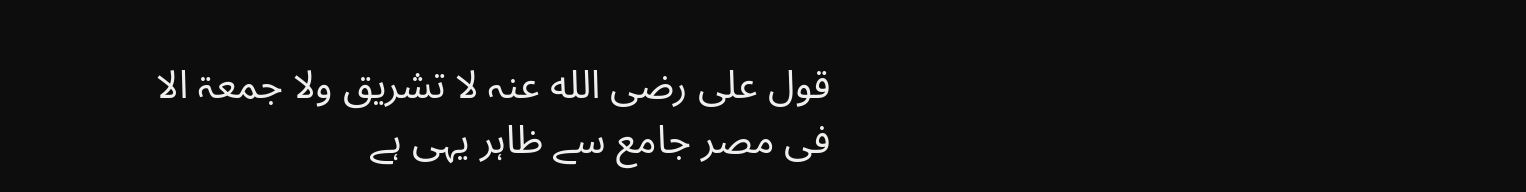قول علی رضی الله عنہ لا تشریق ولا جمعۃ الا فی مصر جامع سے ظاہر یہی ہے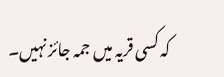کہ کسی قریہ میں جمہ جائز نہیں۔